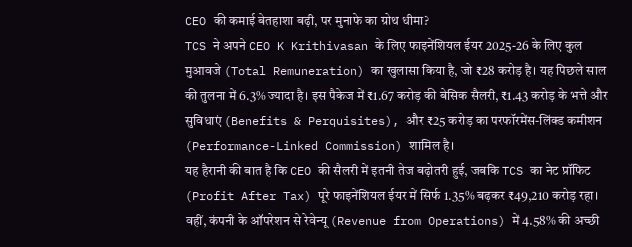CEO की कमाई बेतहाशा बढ़ी, पर मुनाफे का ग्रोथ धीमा?
TCS ने अपने CEO K Krithivasan के लिए फाइनेंशियल ईयर 2025-26 के लिए कुल मुआवजे (Total Remuneration) का खुलासा किया है, जो ₹28 करोड़ है। यह पिछले साल की तुलना में 6.3% ज्यादा है। इस पैकेज में ₹1.67 करोड़ की बेसिक सैलरी, ₹1.43 करोड़ के भत्ते और सुविधाएं (Benefits & Perquisites), और ₹25 करोड़ का परफॉरमेंस-लिंक्ड कमीशन (Performance-Linked Commission) शामिल है।
यह हैरानी की बात है कि CEO की सैलरी में इतनी तेज बढ़ोतरी हुई, जबकि TCS का नेट प्रॉफिट (Profit After Tax) पूरे फाइनेंशियल ईयर में सिर्फ 1.35% बढ़कर ₹49,210 करोड़ रहा। वहीं, कंपनी के ऑपरेशन से रेवेन्यू (Revenue from Operations) में 4.58% की अच्छी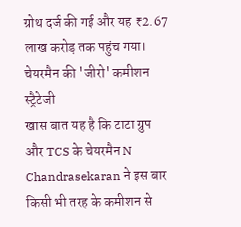ग्रोथ दर्ज की गई और यह ₹2.67 लाख करोड़ तक पहुंच गया।
चेयरमैन की 'जीरो' कमीशन स्ट्रैटेजी
खास बात यह है कि टाटा ग्रुप और TCS के चेयरमैन N Chandrasekaran ने इस बार किसी भी तरह के कमीशन से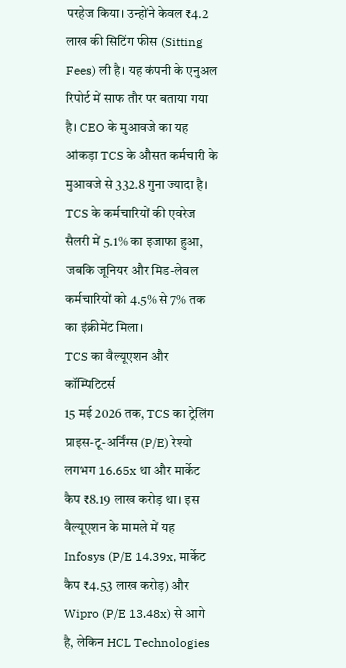परहेज किया। उन्होंने केवल ₹4.2 लाख की सिटिंग फीस (Sitting Fees) ली है। यह कंपनी के एनुअल रिपोर्ट में साफ तौर पर बताया गया है। CEO के मुआवजे का यह आंकड़ा TCS के औसत कर्मचारी के मुआवजे से 332.8 गुना ज्यादा है। TCS के कर्मचारियों की एवरेज सैलरी में 5.1% का इजाफा हुआ, जबकि जूनियर और मिड-लेवल कर्मचारियों को 4.5% से 7% तक का इंक्रीमेंट मिला।
TCS का वैल्यूएशन और कॉम्पिटिटर्स
15 मई 2026 तक, TCS का ट्रेलिंग प्राइस-टू-अर्निंग्स (P/E) रेश्यो लगभग 16.65x था और मार्केट कैप ₹8.19 लाख करोड़ था। इस वैल्यूएशन के मामले में यह Infosys (P/E 14.39x, मार्केट कैप ₹4.53 लाख करोड़) और Wipro (P/E 13.48x) से आगे है, लेकिन HCL Technologies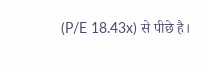(P/E 18.43x) से पीछे है।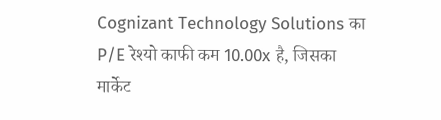Cognizant Technology Solutions का P/E रेश्यो काफी कम 10.00x है, जिसका मार्केट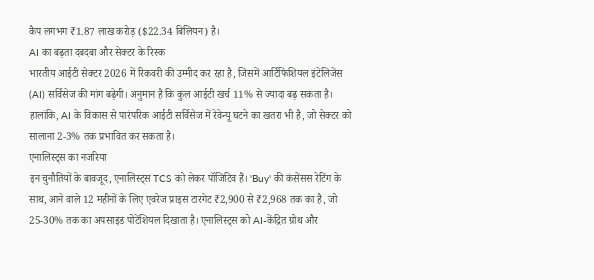कैप लगभग ₹1.87 लाख करोड़ ($22.34 बिलियन) है।
AI का बढ़ता दबदबा और सेक्टर के रिस्क
भारतीय आईटी सेक्टर 2026 में रिकवरी की उम्मीद कर रहा है, जिसमें आर्टिफिशियल इंटेलिजेंस (AI) सर्विसेज की मांग बढ़ेगी। अनुमान है कि कुल आईटी खर्च 11% से ज्यादा बढ़ सकता है। हालांकि, AI के विकास से पारंपरिक आईटी सर्विसेज में रेवेन्यू घटने का खतरा भी है, जो सेक्टर को सालाना 2-3% तक प्रभावित कर सकता है।
एनालिस्ट्स का नजरिया
इन चुनौतियों के बावजूद, एनालिस्ट्स TCS को लेकर पॉजिटिव हैं। 'Buy' की कंसेंसस रेटिंग के साथ, आने वाले 12 महीनों के लिए एवरेज प्राइस टारगेट ₹2,900 से ₹2,968 तक का है, जो 25-30% तक का अपसाइड पोटेंशियल दिखाता है। एनालिस्ट्स को AI-केंद्रित ग्रोथ और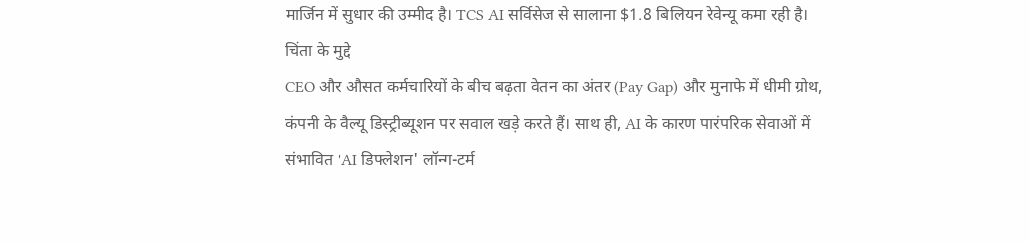मार्जिन में सुधार की उम्मीद है। TCS AI सर्विसेज से सालाना $1.8 बिलियन रेवेन्यू कमा रही है।
चिंता के मुद्दे
CEO और औसत कर्मचारियों के बीच बढ़ता वेतन का अंतर (Pay Gap) और मुनाफे में धीमी ग्रोथ, कंपनी के वैल्यू डिस्ट्रीब्यूशन पर सवाल खड़े करते हैं। साथ ही, AI के कारण पारंपरिक सेवाओं में संभावित 'AI डिफ्लेशन' लॉन्ग-टर्म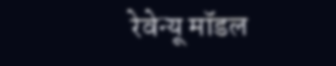रेवेन्यू मॉडल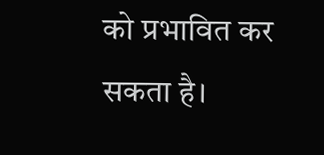को प्रभावित कर सकता है।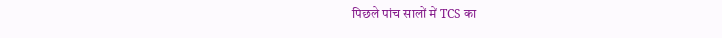पिछले पांच सालों में TCS का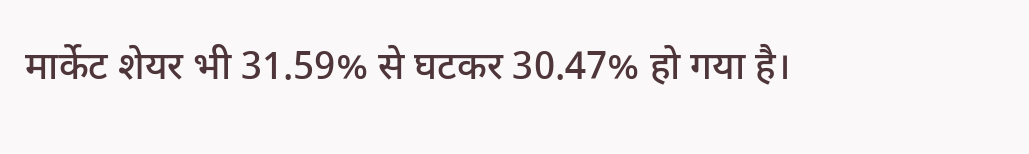मार्केट शेयर भी 31.59% से घटकर 30.47% हो गया है।